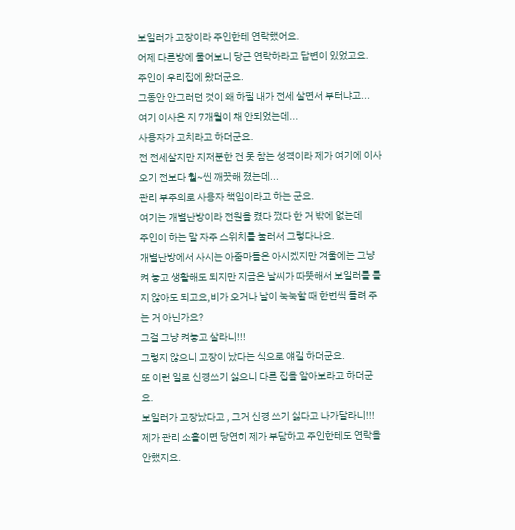보일러가 고장이라 주인한테 연락했어요.
어제 다른방에 물어보니 당근 연락하라고 답변이 있었고요.
주인이 우리집에 왔더군요.
그동안 안그러던 것이 왜 하필 내가 전세 살면서 부터냐고...
여기 이사온 지 7개월이 채 안되었는데...
사용자가 고치라고 하더군요.
전 전세살지만 지저분한 건 못 참는 성격이라 제가 여기에 이사오기 전보다 훨~씬 깨끗해 졌는데...
관리 부주의로 사용자 책임이라고 하는 군요.
여기는 개별난방이라 전원을 켰다 껐다 한 거 밖에 없는데
주인이 하는 말 자주 스위치를 눌러서 그렇다나요.
개별난방에서 사시는 아줌마들은 아시겠지만 겨울에는 그냥 켜 놓고 생활해도 되지만 지금은 날씨가 따뜻해서 보일러를 틀지 않아도 되고요,비가 오거나 날이 눅눅할 때 한번씩 돌려 주는 거 아닌가요?
그걸 그냥 켜놓고 살라니!!!
그렇지 않으니 고장이 났다는 식으로 얘길 하더군요.
또 이런 일로 신경쓰기 싫으니 다른 집을 알아보라고 하더군요.
보일러가 고장났다고 , 그거 신경 쓰기 싫다고 나가달라니!!!
제가 관리 소홀이면 당연히 제가 부담하고 주인한테도 연락을 안했지요.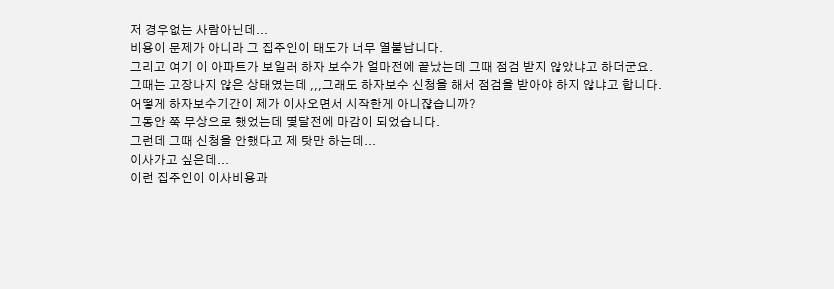저 경우없는 사람아닌데...
비용이 문제가 아니라 그 집주인이 태도가 너무 열불납니다.
그리고 여기 이 아파트가 보일러 하자 보수가 얼마전에 끝났는데 그때 점검 받지 않았냐고 하더군요.
그때는 고장나지 않은 상태였는데 ,,,그래도 하자보수 신청을 해서 점검을 받아야 하지 않냐고 합니다.
어떻게 하자보수기간이 제가 이사오면서 시작한게 아니쟎습니까?
그동안 쭉 무상으로 했었는데 몇달전에 마감이 되었습니다.
그런데 그때 신청을 안했다고 제 탓만 하는데...
이사가고 싶은데...
이런 집주인이 이사비용과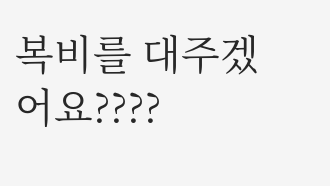복비를 대주겠어요????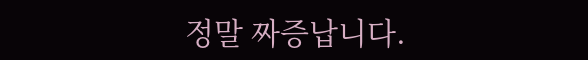정말 짜증납니다.